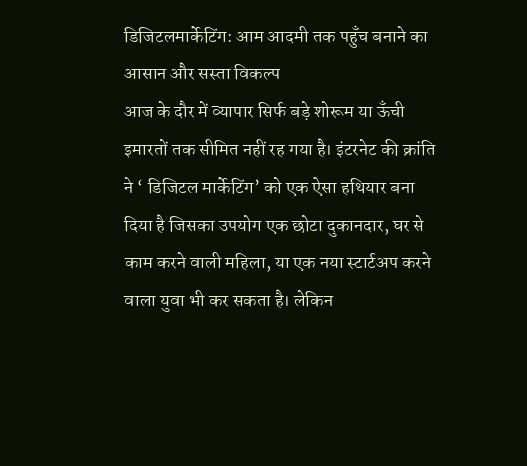डिजिटलमार्केटिंग: आम आदमी तक पहुँच बनाने का आसान और सस्ता विकल्प
आज के दौर में व्यापार सिर्फ बड़े शोरूम या ऊँची इमारतों तक सीमित नहीं रह गया है। इंटरनेट की क्रांति ने ‘ डिजिटल मार्केटिंग’ को एक ऐसा हथियार बना दिया है जिसका उपयोग एक छोटा दुकानदार, घर से काम करने वाली महिला, या एक नया स्टार्टअप करने वाला युवा भी कर सकता है। लेकिन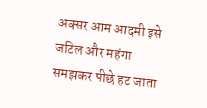अक्सर आम आदमी इसे जटिल और महंगा समझकर पीछे हट जाता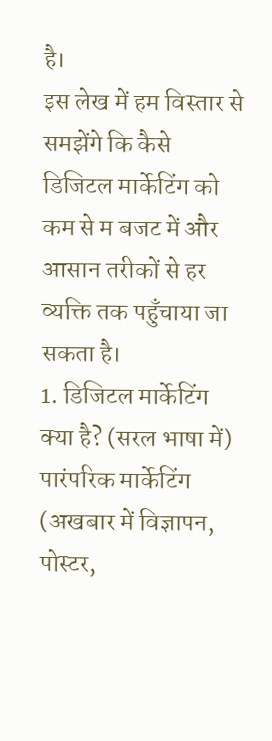है।
इस लेख में हम विस्तार से समझेंगे कि कैसे डिजिटल मार्केटिंग को कम से म बजट में और आसान तरीकों से हर व्यक्ति तक पहुँचाया जा सकता है।
1. डिजिटल मार्केटिंग क्या है? (सरल भाषा में)
पारंपरिक मार्केटिंग (अखबार में विज्ञापन, पोस्टर,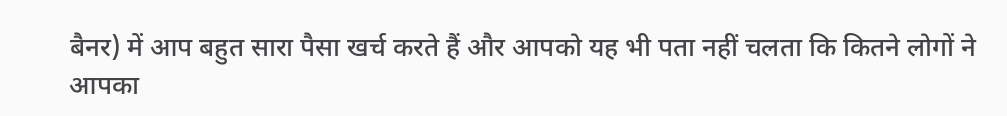बैनर) में आप बहुत सारा पैसा खर्च करते हैं और आपको यह भी पता नहीं चलता कि कितने लोगों ने आपका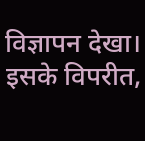विज्ञापन देखा। इसके विपरीत,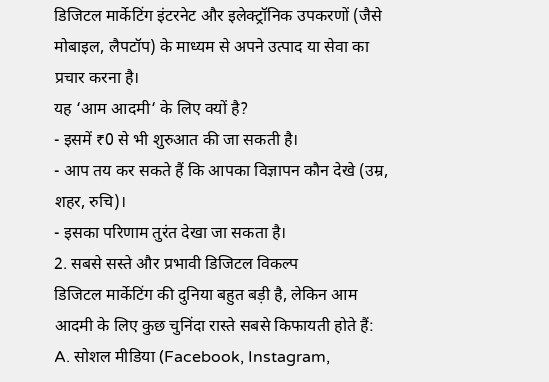डिजिटल मार्केटिंग इंटरनेट और इलेक्ट्रॉनिक उपकरणों (जैसे मोबाइल, लैपटॉप) के माध्यम से अपने उत्पाद या सेवा का प्रचार करना है।
यह ‘आम आदमी‘ के लिए क्यों है?
- इसमें ₹0 से भी शुरुआत की जा सकती है।
- आप तय कर सकते हैं कि आपका विज्ञापन कौन देखे (उम्र, शहर, रुचि)।
- इसका परिणाम तुरंत देखा जा सकता है।
2. सबसे सस्ते और प्रभावी डिजिटल विकल्प
डिजिटल मार्केटिंग की दुनिया बहुत बड़ी है, लेकिन आम आदमी के लिए कुछ चुनिंदा रास्ते सबसे किफायती होते हैं:
A. सोशल मीडिया (Facebook, Instagram,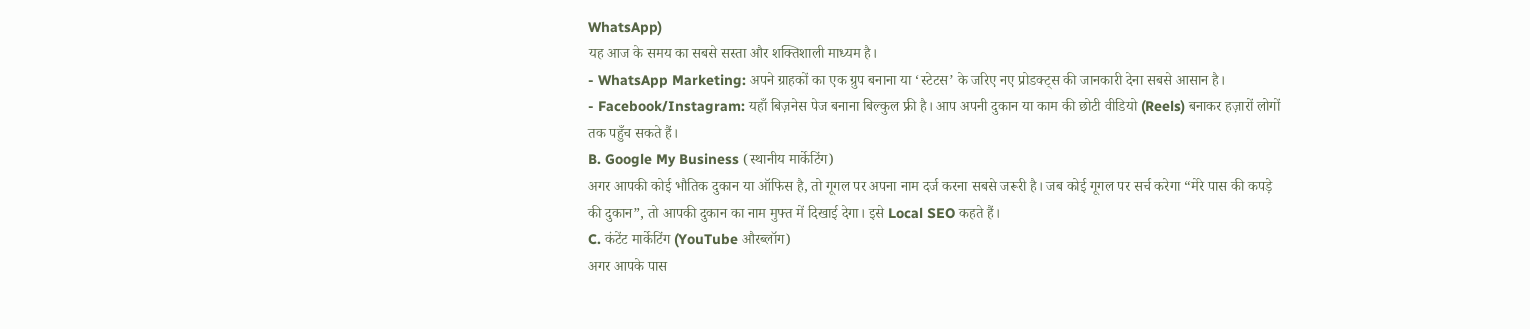WhatsApp)
यह आज के समय का सबसे सस्ता और शक्तिशाली माध्यम है।
- WhatsApp Marketing: अपने ग्राहकों का एक ग्रुप बनाना या ‘स्टेटस’ के जरिए नए प्रोडक्ट्स की जानकारी देना सबसे आसान है।
- Facebook/Instagram: यहाँ बिज़नेस पेज बनाना बिल्कुल फ्री है। आप अपनी दुकान या काम की छोटी वीडियो (Reels) बनाकर हज़ारों लोगों तक पहुँच सकते हैं।
B. Google My Business (स्थानीय मार्केटिंग)
अगर आपकी कोई भौतिक दुकान या ऑफिस है, तो गूगल पर अपना नाम दर्ज करना सबसे जरूरी है। जब कोई गूगल पर सर्च करेगा “मेरे पास की कपड़े की दुकान”, तो आपकी दुकान का नाम मुफ्त में दिखाई देगा। इसे Local SEO कहते हैं।
C. कंटेंट मार्केटिंग (YouTube औरब्लॉग)
अगर आपके पास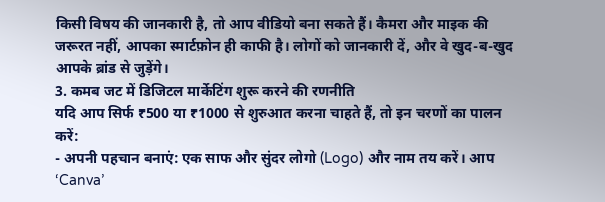किसी विषय की जानकारी है, तो आप वीडियो बना सकते हैं। कैमरा और माइक की जरूरत नहीं, आपका स्मार्टफ़ोन ही काफी है। लोगों को जानकारी दें, और वे खुद-ब-खुद आपके ब्रांड से जुड़ेंगे।
3. कमब जट में डिजिटल मार्केटिंग शुरू करने की रणनीति
यदि आप सिर्फ ₹500 या ₹1000 से शुरुआत करना चाहते हैं, तो इन चरणों का पालन करें:
- अपनी पहचान बनाएं: एक साफ और सुंदर लोगो (Logo) और नाम तय करें। आप ‘Canva’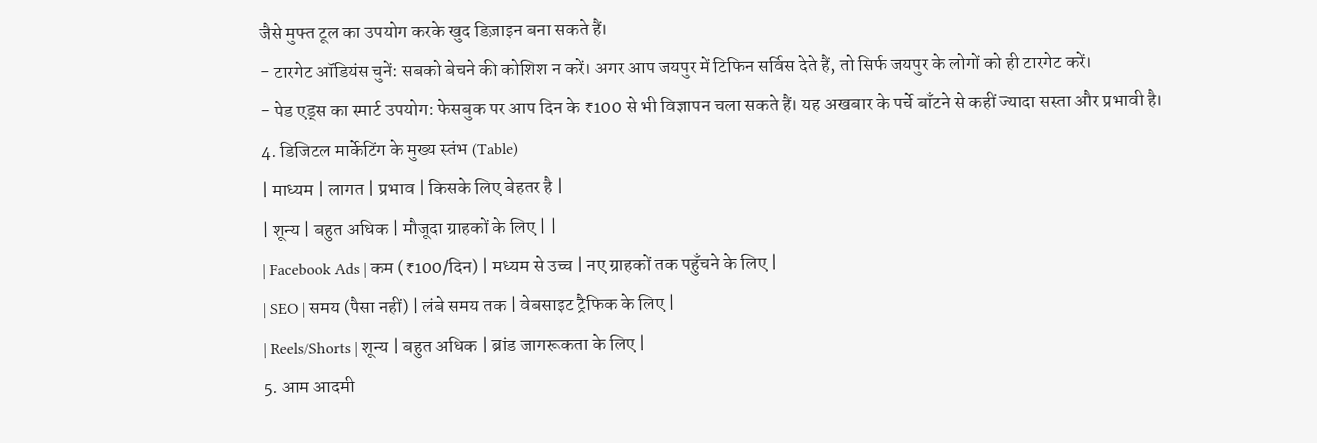जैसे मुफ्त टूल का उपयोग करके खुद डिज़ाइन बना सकते हैं।
- टारगेट ऑडियंस चुनें: सबको बेचने की कोशिश न करें। अगर आप जयपुर में टिफिन सर्विस देते हैं, तो सिर्फ जयपुर के लोगों को ही टारगेट करें।
- पेड एड्स का स्मार्ट उपयोग: फेसबुक पर आप दिन के ₹100 से भी विज्ञापन चला सकते हैं। यह अखबार के पर्चे बाँटने से कहीं ज्यादा सस्ता और प्रभावी है।
4. डिजिटल मार्केटिंग के मुख्य स्तंभ (Table)
| माध्यम | लागत | प्रभाव | किसके लिए बेहतर है |
| शून्य | बहुत अधिक | मौजूदा ग्राहकों के लिए | |
| Facebook Ads | कम (₹100/दिन) | मध्यम से उच्च | नए ग्राहकों तक पहुँचने के लिए |
| SEO | समय (पैसा नहीं) | लंबे समय तक | वेबसाइट ट्रैफिक के लिए |
| Reels/Shorts | शून्य | बहुत अधिक | ब्रांड जागरूकता के लिए |
5. आम आदमी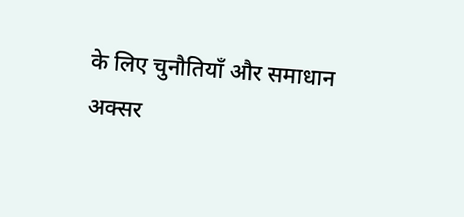के लिए चुनौतियाँ और समाधान
अक्सर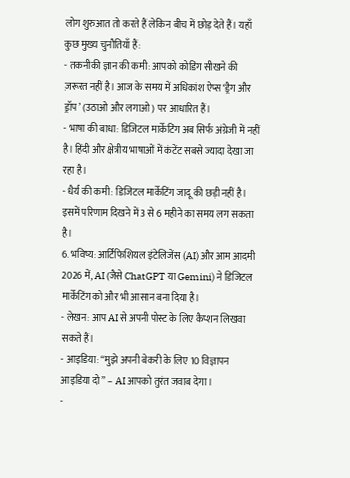लोग शुरुआत तो करते हैं लेकिन बीच में छोड़ देते हैं। यहाँ कुछ मुख्य चुनौतियाँ हैं:
- तकनीकी ज्ञान की कमी: आपको कोडिंग सीखने की ज़रूरत नहीं है। आज के समय में अधिकांश ऐप्स ‘ड्रैग और ड्रॉप’ (उठाओ और लगाओ) पर आधारित हैं।
- भाषा की बाधा: डिजिटल मार्केटिंग अब सिर्फ अंग्रेजी में नहीं है। हिंदी और क्षेत्रीय भाषाओं में कंटेंट सबसे ज्यादा देखा जा रहा है।
- धैर्य की कमी: डिजिटल मार्केटिंग जादू की छड़ी नहीं है। इसमें परिणाम दिखने में 3 से 6 महीने का समय लग सकता है।
6. भविष्य: आर्टिफिशियल इंटेलिजेंस (AI) और आम आदमी
2026 में, AI (जैसे ChatGPT या Gemini) ने डिजिटल मार्केटिंग को और भी आसान बना दिया है।
- लेखन: आप AI से अपनी पोस्ट के लिए कैप्शन लिखवा सकते हैं।
- आइडिया: “मुझे अपनी बेकरी के लिए 10 विज्ञापन आइडिया दो” – AI आपको तुरंत जवाब देगा।
-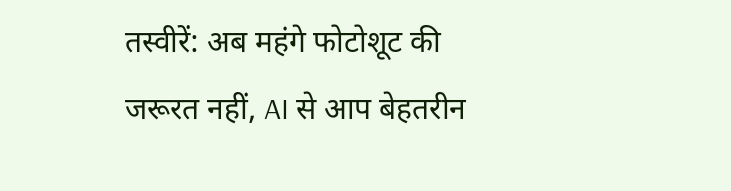तस्वीरें: अब महंगे फोटोशूट की जरूरत नहीं, AI से आप बेहतरीन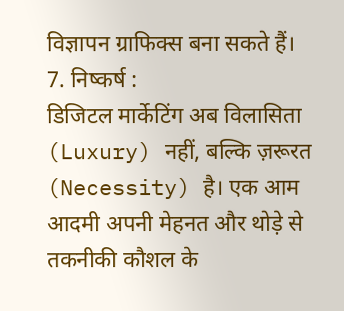विज्ञापन ग्राफिक्स बना सकते हैं।
7. निष्कर्ष :
डिजिटल मार्केटिंग अब विलासिता (Luxury) नहीं, बल्कि ज़रूरत (Necessity) है। एक आम आदमी अपनी मेहनत और थोड़े से तकनीकी कौशल के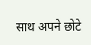साथ अपने छोटे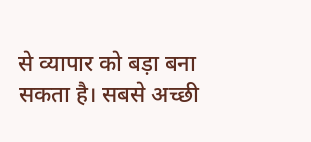से व्यापार को बड़ा बना सकता है। सबसे अच्छी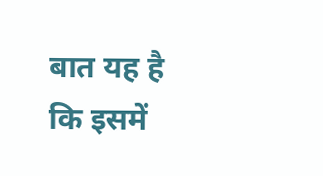बात यह है कि इसमें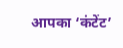आपका ‘कंटेंट’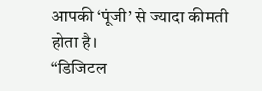आपकी ‘पूंजी’ से ज्यादा कीमती होता है।
“डिजिटल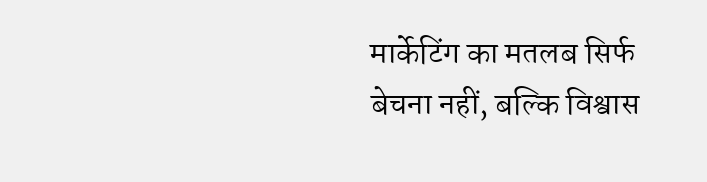मार्केटिंग का मतलब सिर्फ बेचना नहीं, बल्कि विश्वास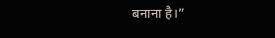बनाना है।”